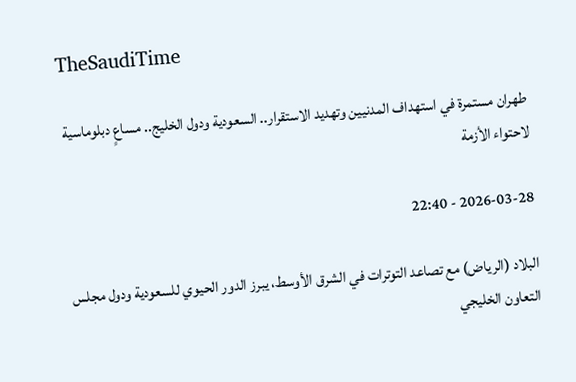TheSaudiTime

طهران مستمرة في استهداف المدنيين وتهديد الاستقرار.. السعودية ودول الخليج.. مساعٍ دبلوماسية لاحتواء الأزمة

2026-03-28 - 22:40

البلاد (الرياض) مع تصاعد التوترات في الشرق الأوسط، يبرز الدور الحيوي للسعودية ودول مجلس التعاون الخليجي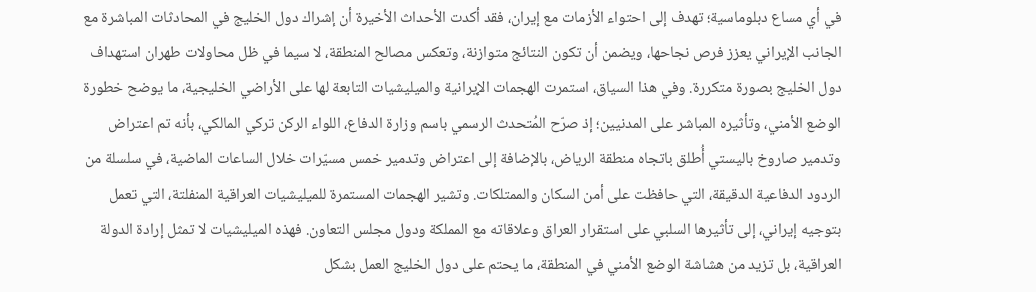في أي مساع دبلوماسية؛ تهدف إلى احتواء الأزمات مع إيران، فقد أكدت الأحداث الأخيرة أن إشراك دول الخليج في المحادثات المباشرة مع الجانب الإيراني يعزز فرص نجاحها، ويضمن أن تكون النتائج متوازنة، وتعكس مصالح المنطقة، لا سيما في ظل محاولات طهران استهداف دول الخليج بصورة متكررة. وفي هذا السياق، استمرت الهجمات الإيرانية والميليشيات التابعة لها على الأراضي الخليجية، ما يوضح خطورة الوضع الأمني، وتأثيره المباشر على المدنيين؛ إذ صرّح المُتحدث الرسمي باسم وزارة الدفاع، اللواء الركن تركي المالكي، بأنه تم اعتراض وتدمير صاروخ باليستي أُطلق باتجاه منطقة الرياض، بالإضافة إلى اعتراض وتدمير خمس مسيّرات خلال الساعات الماضية، في سلسلة من الردود الدفاعية الدقيقة، التي حافظت على أمن السكان والممتلكات. وتشير الهجمات المستمرة للميليشيات العراقية المنفلتة، التي تعمل بتوجيه إيراني، إلى تأثيرها السلبي على استقرار العراق وعلاقاته مع المملكة ودول مجلس التعاون. فهذه الميليشيات لا تمثل إرادة الدولة العراقية، بل تزيد من هشاشة الوضع الأمني في المنطقة، ما يحتم على دول الخليج العمل بشكل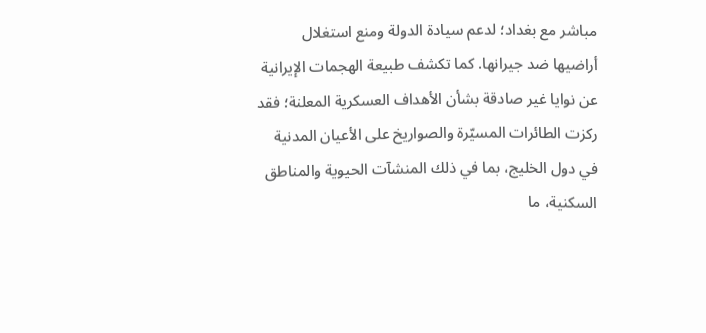مباشر مع بغداد؛ لدعم سيادة الدولة ومنع استغلال أراضيها ضد جيرانها. كما تكشف طبيعة الهجمات الإيرانية عن نوايا غير صادقة بشأن الأهداف العسكرية المعلنة؛ فقد ركزت الطائرات المسيّرة والصواريخ على الأعيان المدنية في دول الخليج، بما في ذلك المنشآت الحيوية والمناطق السكنية، ما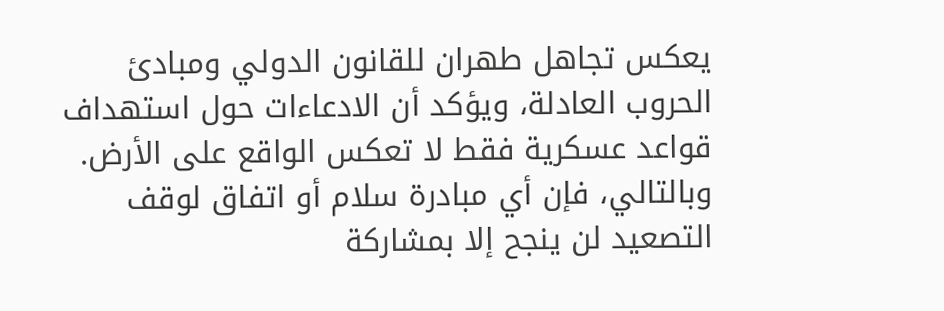يعكس تجاهل طهران للقانون الدولي ومبادئ الحروب العادلة، ويؤكد أن الادعاءات حول استهداف قواعد عسكرية فقط لا تعكس الواقع على الأرض. وبالتالي، فإن أي مبادرة سلام أو اتفاق لوقف التصعيد لن ينجح إلا بمشاركة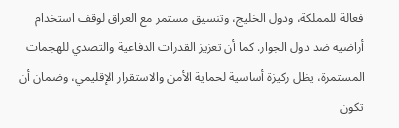فعالة للمملكة، ودول الخليج، وتنسيق مستمر مع العراق لوقف استخدام أراضيه ضد دول الجوار. كما أن تعزيز القدرات الدفاعية والتصدي للهجمات المستمرة، يظل ركيزة أساسية لحماية الأمن والاستقرار الإقليمي، وضمان أن تكون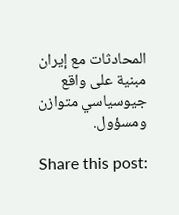المحادثات مع إيران مبنية على واقع جيوسياسي متوازن ومسؤول.

Share this post: